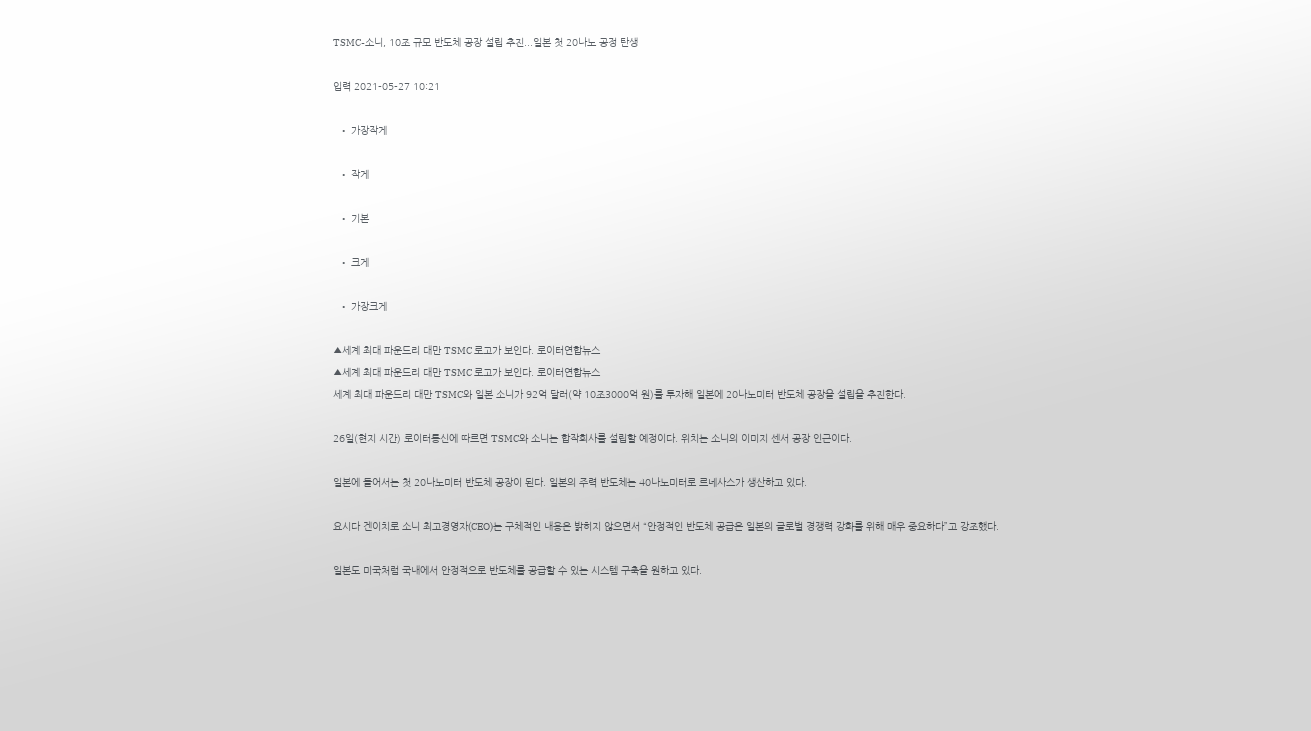TSMC-소니, 10조 규모 반도체 공장 설립 추진...일본 첫 20나노 공정 탄생

입력 2021-05-27 10:21

  • 가장작게

  • 작게

  • 기본

  • 크게

  • 가장크게

▲세계 최대 파운드리 대만 TSMC 로고가 보인다. 로이터연합뉴스
▲세계 최대 파운드리 대만 TSMC 로고가 보인다. 로이터연합뉴스
세계 최대 파운드리 대만 TSMC와 일본 소니가 92억 달러(약 10조3000억 원)를 투자해 일본에 20나노미터 반도체 공장을 설립을 추진한다.

26일(현지 시간) 로이터통신에 따르면 TSMC와 소니는 합작회사를 설립할 예정이다. 위치는 소니의 이미지 센서 공장 인근이다.

일본에 들어서는 첫 20나노미터 반도체 공장이 된다. 일본의 주력 반도체는 40나노미터로 르네사스가 생산하고 있다.

요시다 겐이치로 소니 최고경영자(CEO)는 구체적인 내용은 밝히지 않으면서 “안정적인 반도체 공급은 일본의 글로벌 경쟁력 강화를 위해 매우 중요하다”고 강조했다.

일본도 미국처럼 국내에서 안정적으로 반도체를 공급할 수 있는 시스템 구축을 원하고 있다.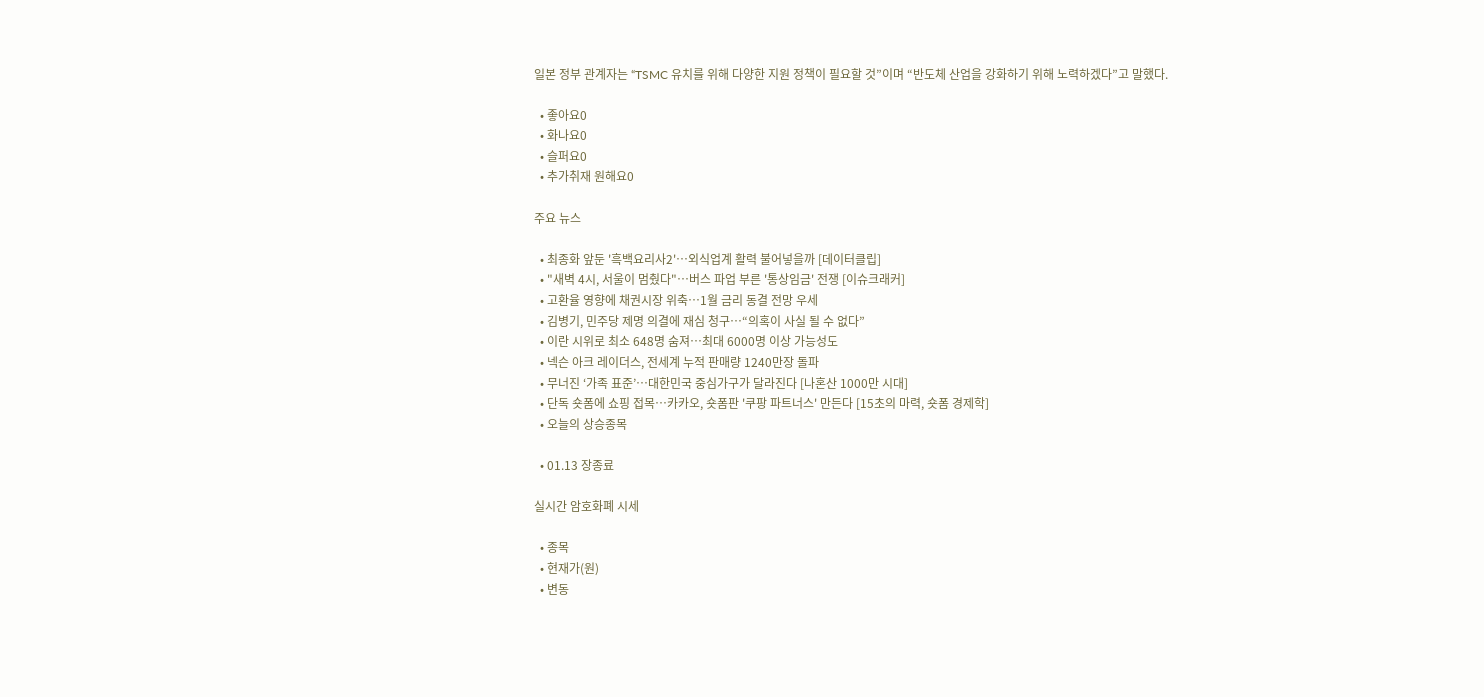일본 정부 관계자는 “TSMC 유치를 위해 다양한 지원 정책이 필요할 것”이며 “반도체 산업을 강화하기 위해 노력하겠다”고 말했다.

  • 좋아요0
  • 화나요0
  • 슬퍼요0
  • 추가취재 원해요0

주요 뉴스

  • 최종화 앞둔 '흑백요리사2'…외식업계 활력 불어넣을까 [데이터클립]
  • "새벽 4시, 서울이 멈췄다"…버스 파업 부른 '통상임금' 전쟁 [이슈크래커]
  • 고환율 영향에 채권시장 위축⋯1월 금리 동결 전망 우세
  • 김병기, 민주당 제명 의결에 재심 청구…“의혹이 사실 될 수 없다”
  • 이란 시위로 최소 648명 숨져…최대 6000명 이상 가능성도
  • 넥슨 아크 레이더스, 전세계 누적 판매량 1240만장 돌파
  • 무너진 ‘가족 표준’…대한민국 중심가구가 달라진다 [나혼산 1000만 시대]
  • 단독 숏폼에 쇼핑 접목…카카오, 숏폼판 '쿠팡 파트너스' 만든다 [15초의 마력, 숏폼 경제학]
  • 오늘의 상승종목

  • 01.13 장종료

실시간 암호화폐 시세

  • 종목
  • 현재가(원)
  • 변동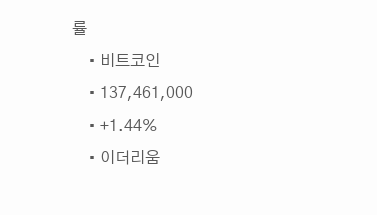률
    • 비트코인
    • 137,461,000
    • +1.44%
    • 이더리움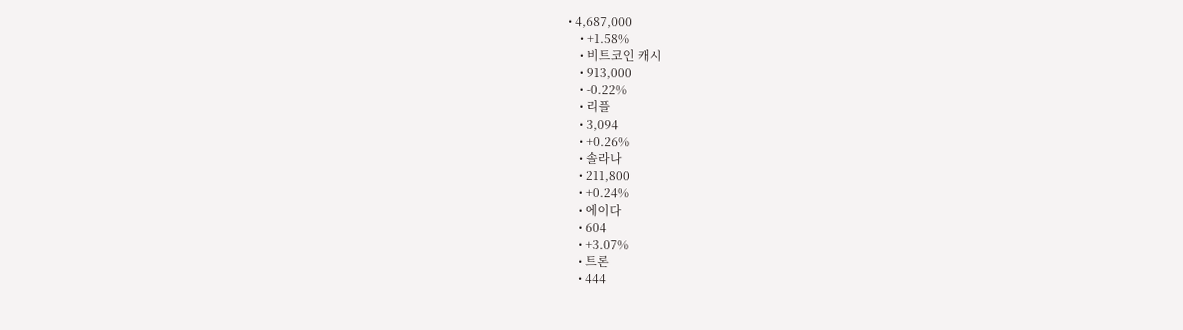• 4,687,000
    • +1.58%
    • 비트코인 캐시
    • 913,000
    • -0.22%
    • 리플
    • 3,094
    • +0.26%
    • 솔라나
    • 211,800
    • +0.24%
    • 에이다
    • 604
    • +3.07%
    • 트론
    • 444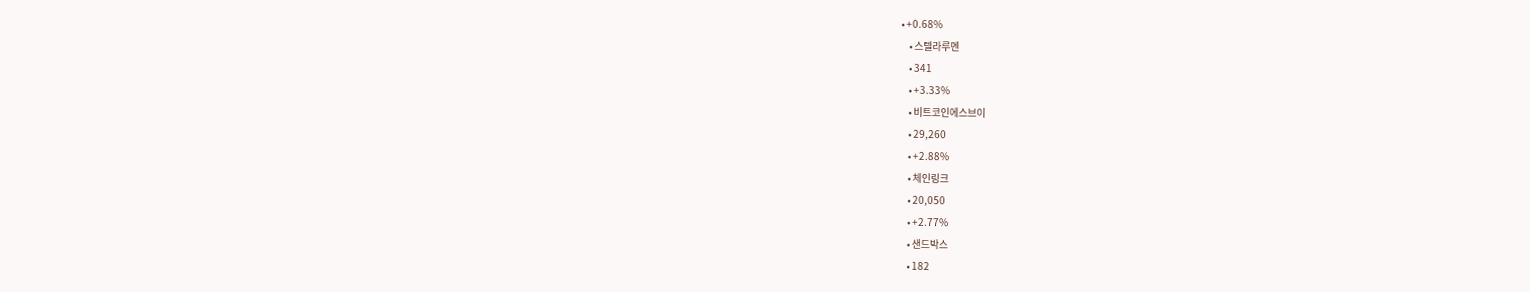• +0.68%
    • 스텔라루멘
    • 341
    • +3.33%
    • 비트코인에스브이
    • 29,260
    • +2.88%
    • 체인링크
    • 20,050
    • +2.77%
    • 샌드박스
    • 182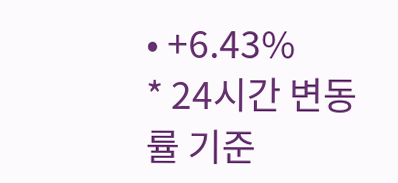• +6.43%
* 24시간 변동률 기준